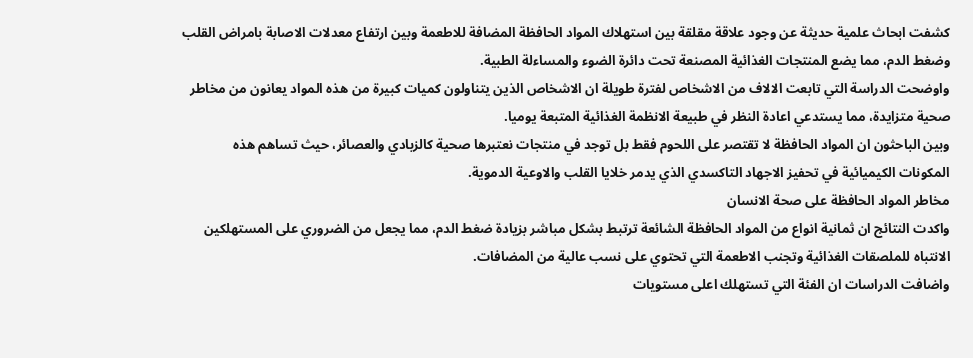كشفت ابحاث علمية حديثة عن وجود علاقة مقلقة بين استهلاك المواد الحافظة المضافة للاطعمة وبين ارتفاع معدلات الاصابة بامراض القلب وضغط الدم، مما يضع المنتجات الغذائية المصنعة تحت دائرة الضوء والمساءلة الطبية.
واوضحت الدراسة التي تابعت الالاف من الاشخاص لفترة طويلة ان الاشخاص الذين يتناولون كميات كبيرة من هذه المواد يعانون من مخاطر صحية متزايدة، مما يستدعي اعادة النظر في طبيعة الانظمة الغذائية المتبعة يوميا.
وبين الباحثون ان المواد الحافظة لا تقتصر على اللحوم فقط بل توجد في منتجات نعتبرها صحية كالزبادي والعصائر، حيث تساهم هذه المكونات الكيميائية في تحفيز الاجهاد التاكسدي الذي يدمر خلايا القلب والاوعية الدموية.
مخاطر المواد الحافظة على صحة الانسان
واكدت النتائج ان ثمانية انواع من المواد الحافظة الشائعة ترتبط بشكل مباشر بزيادة ضغط الدم، مما يجعل من الضروري على المستهلكين الانتباه للملصقات الغذائية وتجنب الاطعمة التي تحتوي على نسب عالية من المضافات.
واضافت الدراسات ان الفئة التي تستهلك اعلى مستويات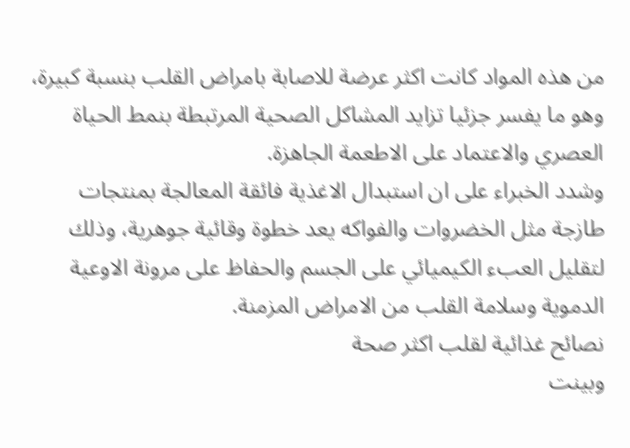من هذه المواد كانت اكثر عرضة للاصابة بامراض القلب بنسبة كبيرة، وهو ما يفسر جزئيا تزايد المشاكل الصحية المرتبطة بنمط الحياة العصري والاعتماد على الاطعمة الجاهزة.
وشدد الخبراء على ان استبدال الاغذية فائقة المعالجة بمنتجات طازجة مثل الخضروات والفواكه يعد خطوة وقائية جوهرية، وذلك لتقليل العبء الكيميائي على الجسم والحفاظ على مرونة الاوعية الدموية وسلامة القلب من الامراض المزمنة.
نصائح غذائية لقلب اكثر صحة
وبينت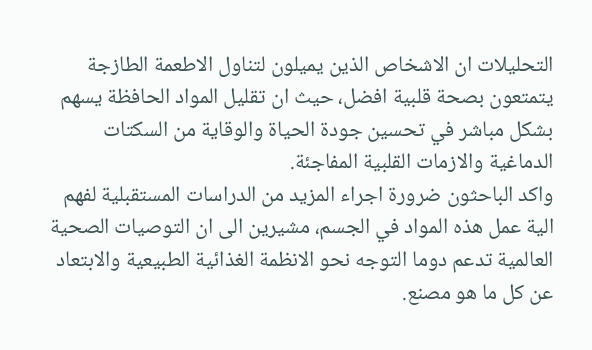التحليلات ان الاشخاص الذين يميلون لتناول الاطعمة الطازجة يتمتعون بصحة قلبية افضل، حيث ان تقليل المواد الحافظة يسهم بشكل مباشر في تحسين جودة الحياة والوقاية من السكتات الدماغية والازمات القلبية المفاجئة.
واكد الباحثون ضرورة اجراء المزيد من الدراسات المستقبلية لفهم الية عمل هذه المواد في الجسم، مشيرين الى ان التوصيات الصحية العالمية تدعم دوما التوجه نحو الانظمة الغذائية الطبيعية والابتعاد عن كل ما هو مصنع.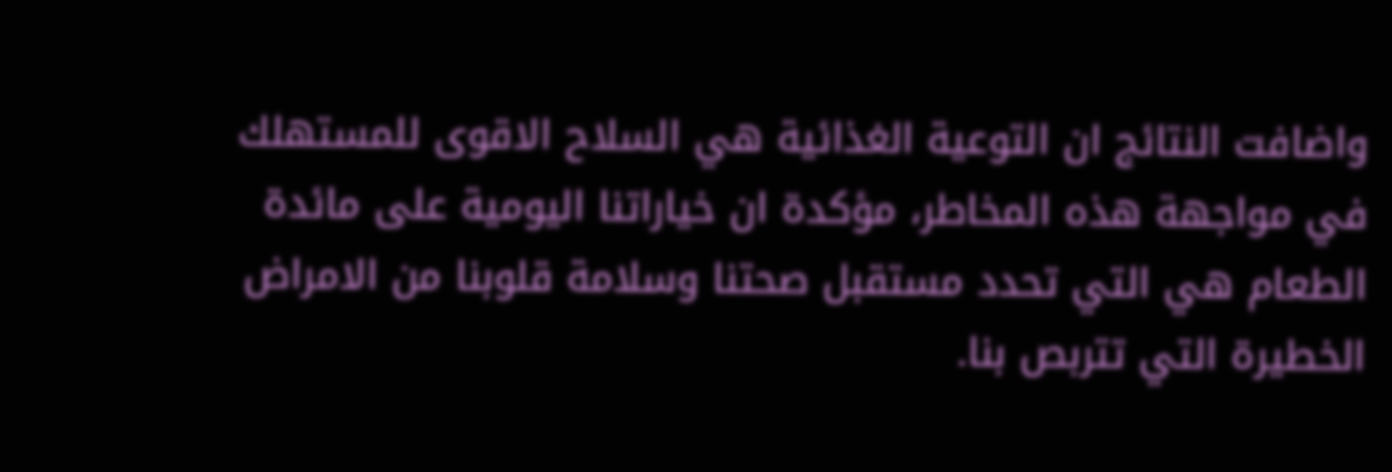واضافت النتائج ان التوعية الغذائية هي السلاح الاقوى للمستهلك في مواجهة هذه المخاطر، مؤكدة ان خياراتنا اليومية على مائدة الطعام هي التي تحدد مستقبل صحتنا وسلامة قلوبنا من الامراض الخطيرة التي تتربص بنا.